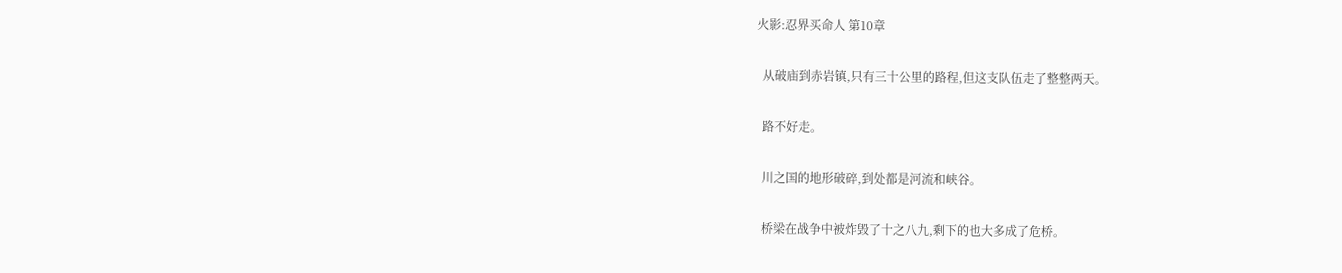火影:忍界买命人 第10章

  从破庙到赤岩镇,只有三十公里的路程,但这支队伍走了整整两天。

  路不好走。

  川之国的地形破碎,到处都是河流和峡谷。

  桥梁在战争中被炸毁了十之八九,剩下的也大多成了危桥。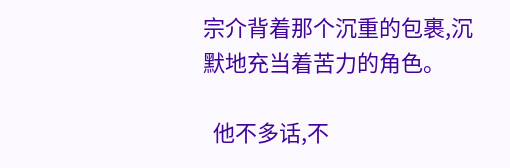宗介背着那个沉重的包裹,沉默地充当着苦力的角色。

  他不多话,不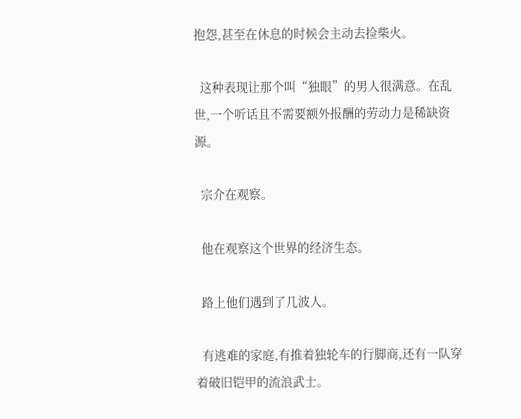抱怨,甚至在休息的时候会主动去捡柴火。

  这种表现让那个叫“独眼”的男人很满意。在乱世,一个听话且不需要额外报酬的劳动力是稀缺资源。

  宗介在观察。

  他在观察这个世界的经济生态。

  路上他们遇到了几波人。

  有逃难的家庭,有推着独轮车的行脚商,还有一队穿着破旧铠甲的流浪武士。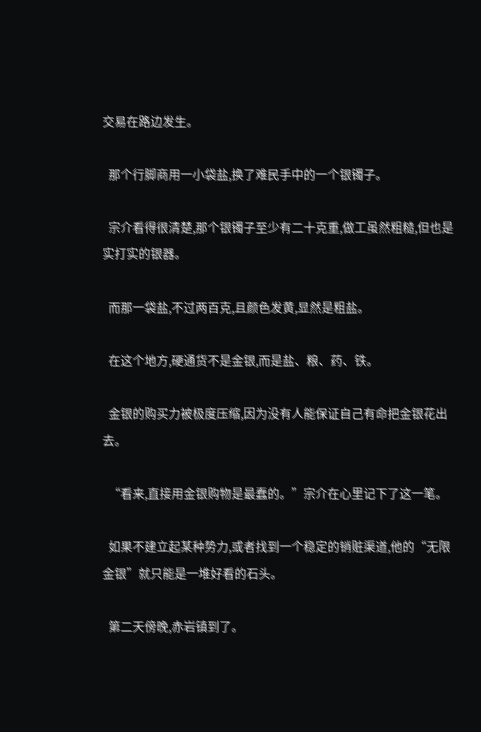交易在路边发生。

  那个行脚商用一小袋盐,换了难民手中的一个银镯子。

  宗介看得很清楚,那个银镯子至少有二十克重,做工虽然粗糙,但也是实打实的银器。

  而那一袋盐,不过两百克,且颜色发黄,显然是粗盐。

  在这个地方,硬通货不是金银,而是盐、粮、药、铁。

  金银的购买力被极度压缩,因为没有人能保证自己有命把金银花出去。

  “看来,直接用金银购物是最蠢的。”宗介在心里记下了这一笔。

  如果不建立起某种势力,或者找到一个稳定的销赃渠道,他的“无限金银”就只能是一堆好看的石头。

  第二天傍晚,赤岩镇到了。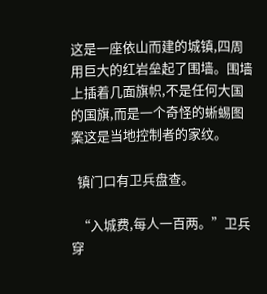这是一座依山而建的城镇,四周用巨大的红岩垒起了围墙。围墙上插着几面旗帜,不是任何大国的国旗,而是一个奇怪的蜥蜴图案这是当地控制者的家纹。

  镇门口有卫兵盘查。

  “入城费,每人一百两。”卫兵穿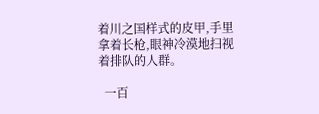着川之国样式的皮甲,手里拿着长枪,眼神冷漠地扫视着排队的人群。

  一百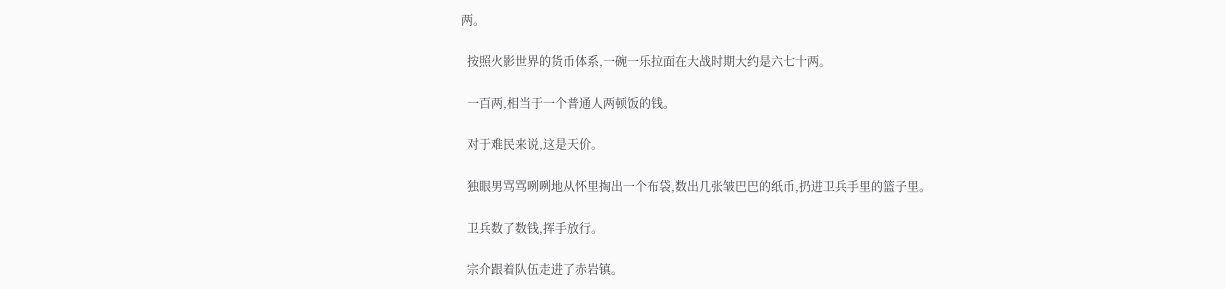两。

  按照火影世界的货币体系,一碗一乐拉面在大战时期大约是六七十两。

  一百两,相当于一个普通人两顿饭的钱。

  对于难民来说,这是天价。

  独眼男骂骂咧咧地从怀里掏出一个布袋,数出几张皱巴巴的纸币,扔进卫兵手里的篮子里。

  卫兵数了数钱,挥手放行。

  宗介跟着队伍走进了赤岩镇。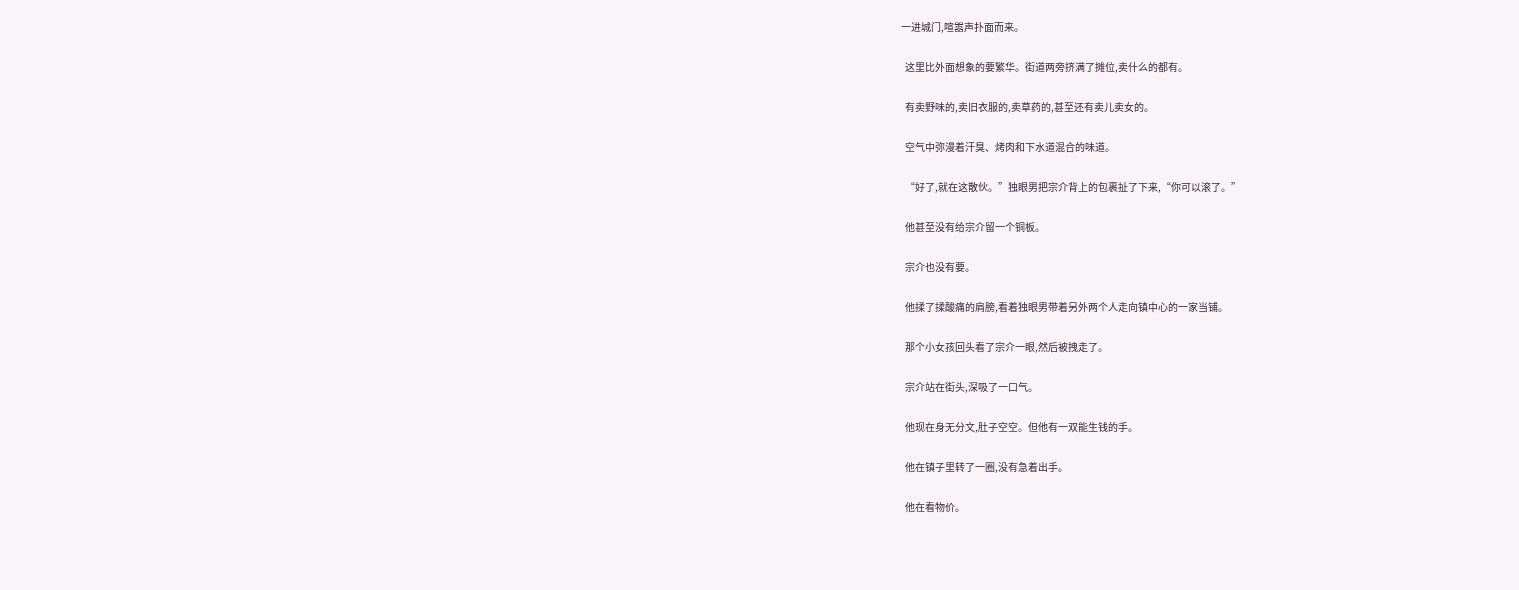一进城门,喧嚣声扑面而来。

  这里比外面想象的要繁华。街道两旁挤满了摊位,卖什么的都有。

  有卖野味的,卖旧衣服的,卖草药的,甚至还有卖儿卖女的。

  空气中弥漫着汗臭、烤肉和下水道混合的味道。

  “好了,就在这散伙。”独眼男把宗介背上的包裹扯了下来,“你可以滚了。”

  他甚至没有给宗介留一个铜板。

  宗介也没有要。

  他揉了揉酸痛的肩膀,看着独眼男带着另外两个人走向镇中心的一家当铺。

  那个小女孩回头看了宗介一眼,然后被拽走了。

  宗介站在街头,深吸了一口气。

  他现在身无分文,肚子空空。但他有一双能生钱的手。

  他在镇子里转了一圈,没有急着出手。

  他在看物价。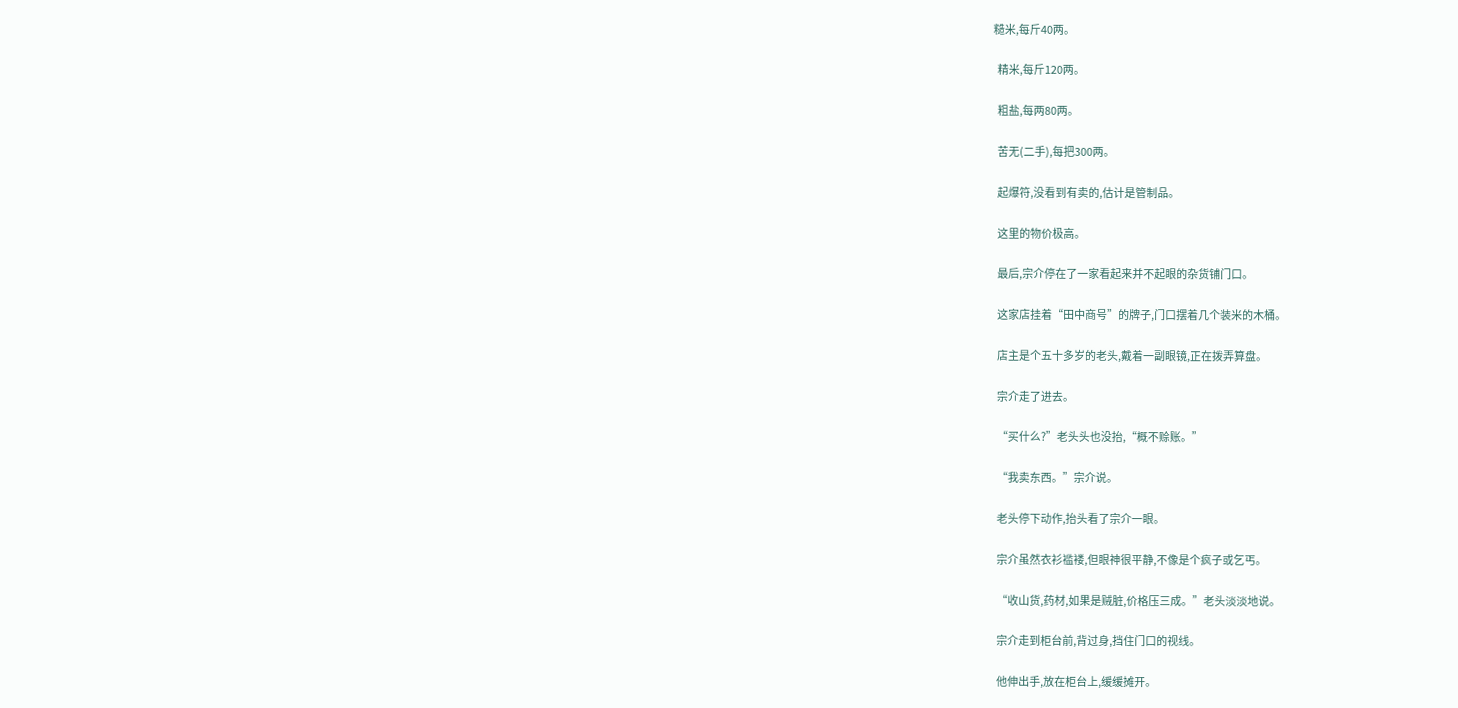糙米,每斤40两。

  精米,每斤120两。

  粗盐,每两80两。

  苦无(二手),每把300两。

  起爆符,没看到有卖的,估计是管制品。

  这里的物价极高。

  最后,宗介停在了一家看起来并不起眼的杂货铺门口。

  这家店挂着“田中商号”的牌子,门口摆着几个装米的木桶。

  店主是个五十多岁的老头,戴着一副眼镜,正在拨弄算盘。

  宗介走了进去。

  “买什么?”老头头也没抬,“概不赊账。”

  “我卖东西。”宗介说。

  老头停下动作,抬头看了宗介一眼。

  宗介虽然衣衫褴褛,但眼神很平静,不像是个疯子或乞丐。

  “收山货,药材,如果是贼脏,价格压三成。”老头淡淡地说。

  宗介走到柜台前,背过身,挡住门口的视线。

  他伸出手,放在柜台上,缓缓摊开。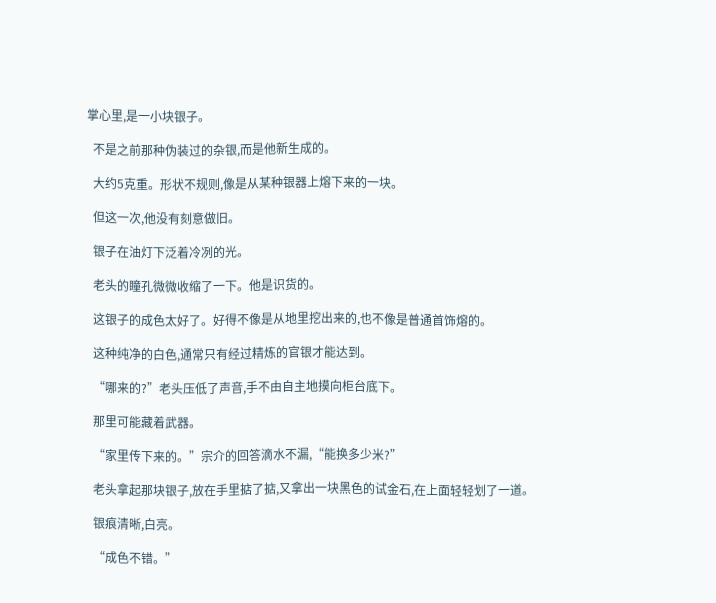掌心里,是一小块银子。

  不是之前那种伪装过的杂银,而是他新生成的。

  大约5克重。形状不规则,像是从某种银器上熔下来的一块。

  但这一次,他没有刻意做旧。

  银子在油灯下泛着冷冽的光。

  老头的瞳孔微微收缩了一下。他是识货的。

  这银子的成色太好了。好得不像是从地里挖出来的,也不像是普通首饰熔的。

  这种纯净的白色,通常只有经过精炼的官银才能达到。

  “哪来的?”老头压低了声音,手不由自主地摸向柜台底下。

  那里可能藏着武器。

  “家里传下来的。”宗介的回答滴水不漏,“能换多少米?”

  老头拿起那块银子,放在手里掂了掂,又拿出一块黑色的试金石,在上面轻轻划了一道。

  银痕清晰,白亮。

  “成色不错。”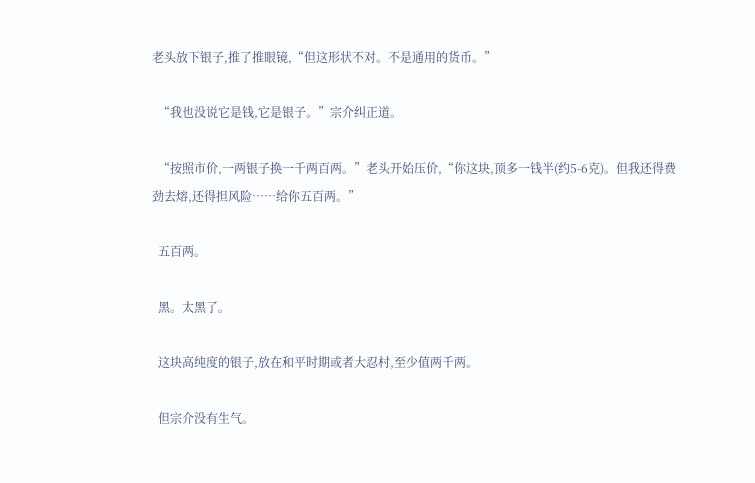老头放下银子,推了推眼镜,“但这形状不对。不是通用的货币。”

  “我也没说它是钱,它是银子。”宗介纠正道。

  “按照市价,一两银子换一千两百两。”老头开始压价,“你这块,顶多一钱半(约5-6克)。但我还得费劲去熔,还得担风险……给你五百两。”

  五百两。

  黑。太黑了。

  这块高纯度的银子,放在和平时期或者大忍村,至少值两千两。

  但宗介没有生气。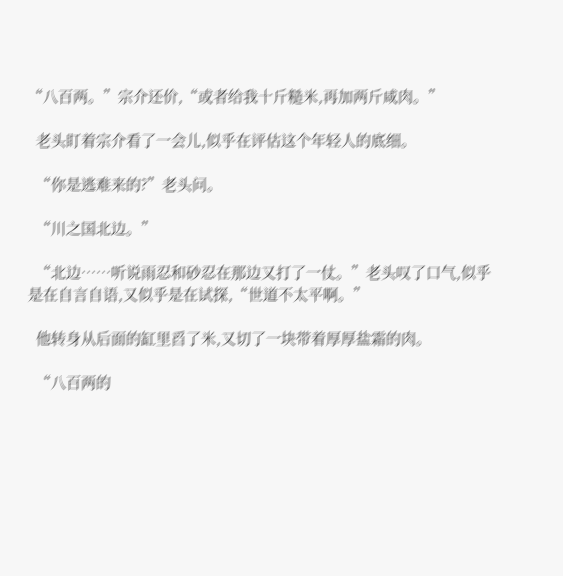“八百两。”宗介还价,“或者给我十斤糙米,再加两斤咸肉。”

  老头盯着宗介看了一会儿,似乎在评估这个年轻人的底细。

  “你是逃难来的?”老头问。

  “川之国北边。”

  “北边……听说雨忍和砂忍在那边又打了一仗。”老头叹了口气,似乎是在自言自语,又似乎是在试探,“世道不太平啊。”

  他转身从后面的缸里舀了米,又切了一块带着厚厚盐霜的肉。

  “八百两的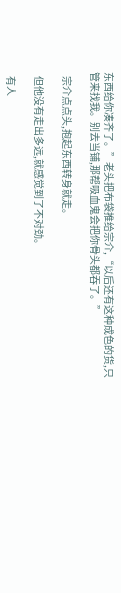东西给你凑齐了。”老头把布袋推给宗介,“以后还有这种成色的货,只管来找我。别去当铺,那帮吸血鬼会把你骨头都吞了。”

  宗介点点头,抱起东西转身就走。

  但他没有走出多远,就感觉到了不对劲。

  有人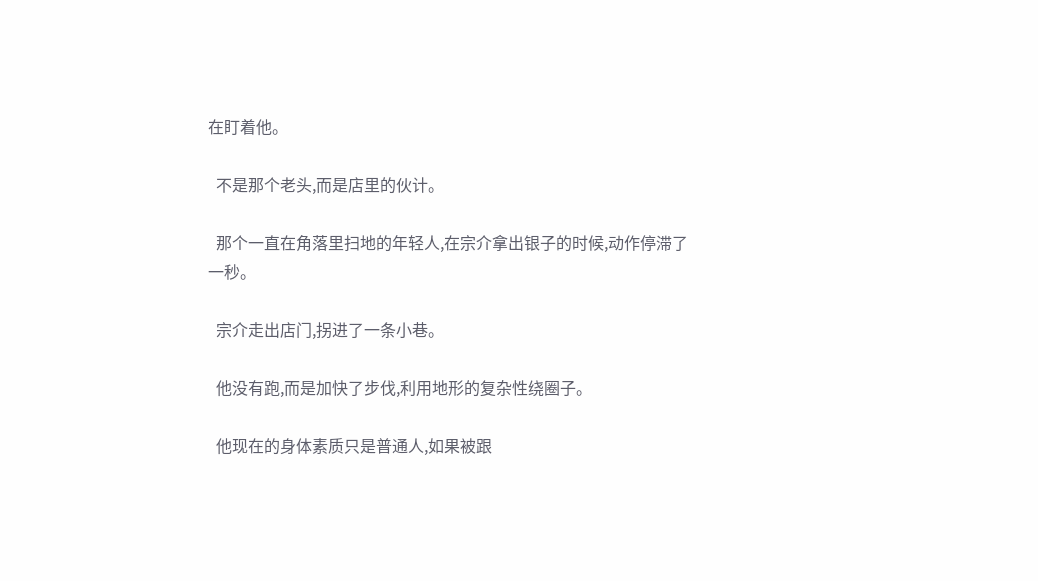在盯着他。

  不是那个老头,而是店里的伙计。

  那个一直在角落里扫地的年轻人,在宗介拿出银子的时候,动作停滞了一秒。

  宗介走出店门,拐进了一条小巷。

  他没有跑,而是加快了步伐,利用地形的复杂性绕圈子。

  他现在的身体素质只是普通人,如果被跟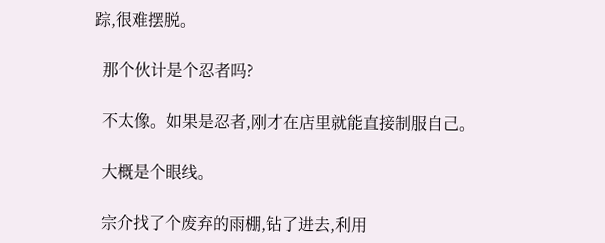踪,很难摆脱。

  那个伙计是个忍者吗?

  不太像。如果是忍者,刚才在店里就能直接制服自己。

  大概是个眼线。

  宗介找了个废弃的雨棚,钻了进去,利用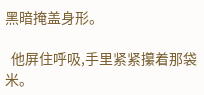黑暗掩盖身形。

  他屏住呼吸,手里紧紧攥着那袋米。